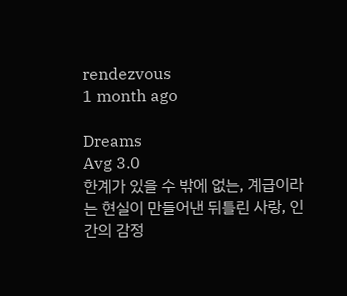rendezvous
1 month ago

Dreams
Avg 3.0
한계가 있을 수 밖에 없는, 계급이라는 현실이 만들어낸 뒤틀린 사랑, 인간의 감정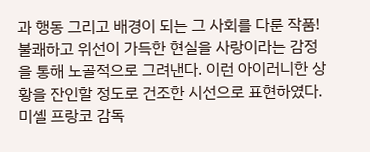과 행동 그리고 배경이 되는 그 사회를 다룬 작품! 불쾌하고 위선이 가득한 현실을 사랑이라는 감정을 통해 노골적으로 그려낸다. 이런 아이러니한 상황을 잔인할 정도로 건조한 시선으로 표현하였다. 미셸 프랑코 감독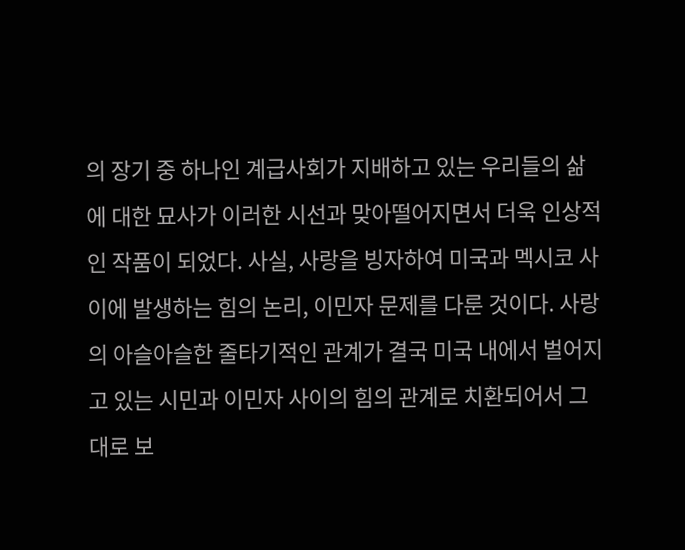의 장기 중 하나인 계급사회가 지배하고 있는 우리들의 삶에 대한 묘사가 이러한 시선과 맞아떨어지면서 더욱 인상적인 작품이 되었다. 사실, 사랑을 빙자하여 미국과 멕시코 사이에 발생하는 힘의 논리, 이민자 문제를 다룬 것이다. 사랑의 아슬아슬한 줄타기적인 관계가 결국 미국 내에서 벌어지고 있는 시민과 이민자 사이의 힘의 관계로 치환되어서 그대로 보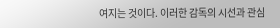여지는 것이다. 이러한 감독의 시선과 관심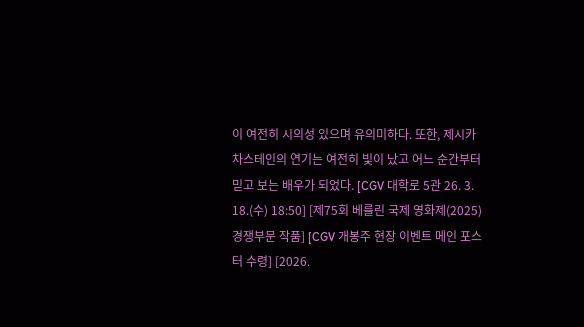이 여전히 시의성 있으며 유의미하다. 또한, 제시카 차스테인의 연기는 여전히 빛이 났고 어느 순간부터 믿고 보는 배우가 되었다. [CGV 대학로 5관 26. 3. 18.(수) 18:50] [제75회 베를린 국제 영화제(2025) 경쟁부문 작품] [CGV 개봉주 현장 이벤트 메인 포스터 수령] [2026.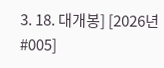3. 18. 대개봉] [2026년 #005]